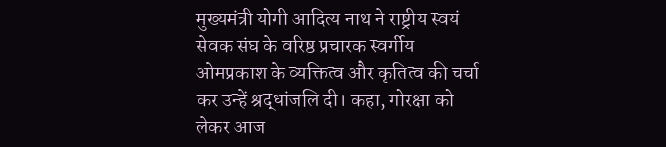मुख्यमंत्री योगी आदित्य नाथ ने राष्ट्रीय स्वयं सेवक संघ के वरिष्ठ प्रचारक स्वर्गीय ओमप्रकाश के व्यक्तित्व और कृतित्व की चर्चा कर उन्हें श्रद्धांजलि दी। कहा, गोरक्षा को लेकर आज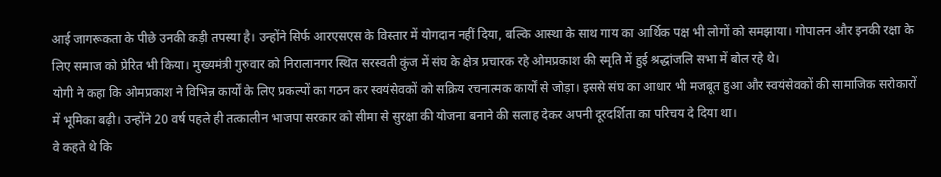आई जागरूकता के पीछे उनकी कड़ी तपस्या है। उन्होंने सिर्फ आरएसएस के विस्तार में योगदान नहीं दिया, बल्कि आस्था के साथ गाय का आर्थिक पक्ष भी लोगों को समझाया। गोपालन और इनकी रक्षा के लिए समाज को प्रेरित भी किया। मुख्यमंत्री गुरुवार को निरालानगर स्थित सरस्वती कुंज में संघ के क्षेत्र प्रचारक रहे ओमप्रकाश की स्मृति में हुई श्रद्धांजलि सभा में बोल रहे थे।
योगी ने कहा कि ओमप्रकाश ने विभिन्न कार्यों के लिए प्रकल्पों का गठन कर स्वयंसेवकों को सक्रिय रचनात्मक कार्यों से जोड़ा। इससे संघ का आधार भी मजबूत हुआ और स्वयंसेवकों की सामाजिक सरोकारों में भूमिका बढ़ी। उन्होंने 20 वर्ष पहले ही तत्कालीन भाजपा सरकार को सीमा से सुरक्षा की योजना बनाने की सलाह देकर अपनी दूरदर्शिता का परिचय दे दिया था।
वे कहते थे कि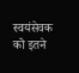स्वयंसेवक को इतने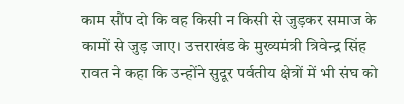काम सौंप दो कि वह किसी न किसी से जुड़कर समाज के कामों से जुड़ जाए। उत्तराखंड के मुख्यमंत्री त्रिवेन्द्र सिंह रावत ने कहा कि उन्होंने सुदूर पर्वतीय क्षेत्रों में भी संघ को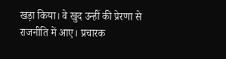खड़ा किया। वे खुद उन्हीं की प्रेरणा से राजनीति में आए। प्रचारक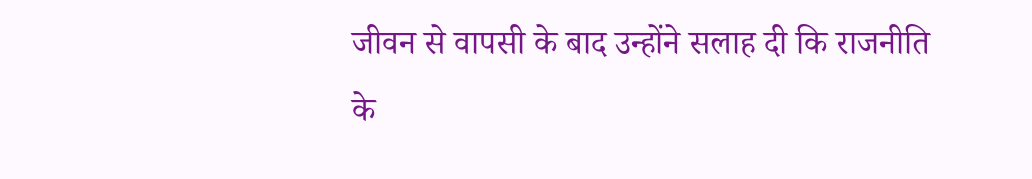जीवन से वापसी के बाद उन्होंने सलाह दी कि राजनीति के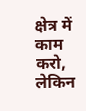क्षेत्र में काम करो, लेकिन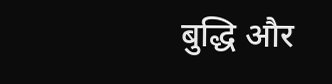बुद्धि और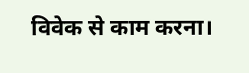विवेक से काम करना।